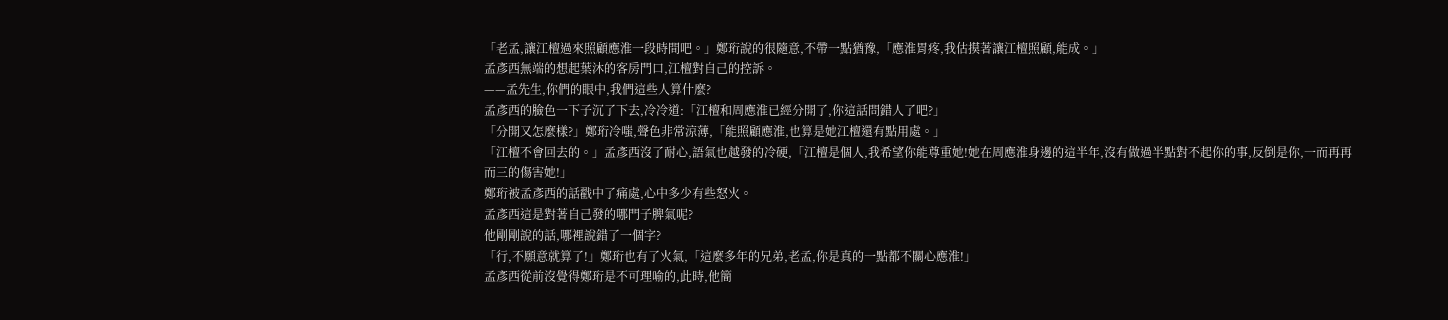「老孟,讓江檀過來照顧應淮一段時間吧。」鄭珩說的很隨意,不帶一點猶豫,「應淮胃疼,我估摸著讓江檀照顧,能成。」
孟彥西無端的想起葉沐的客房門口,江檀對自己的控訴。
——孟先生,你們的眼中,我們這些人算什麼?
孟彥西的臉色一下子沉了下去,冷冷道:「江檀和周應淮已經分開了,你這話問錯人了吧?」
「分開又怎麼樣?」鄭珩冷嗤,聲色非常涼薄,「能照顧應淮,也算是她江檀還有點用處。」
「江檀不會回去的。」孟彥西沒了耐心,語氣也越發的冷硬,「江檀是個人,我希望你能尊重她!她在周應淮身邊的這半年,沒有做過半點對不起你的事,反倒是你,一而再再而三的傷害她!」
鄭珩被孟彥西的話戳中了痛處,心中多少有些怒火。
孟彥西這是對著自己發的哪門子脾氣呢?
他剛剛說的話,哪裡說錯了一個字?
「行,不願意就算了!」鄭珩也有了火氣,「這麼多年的兄弟,老孟,你是真的一點都不關心應淮!」
孟彥西從前沒覺得鄭珩是不可理喻的,此時,他簡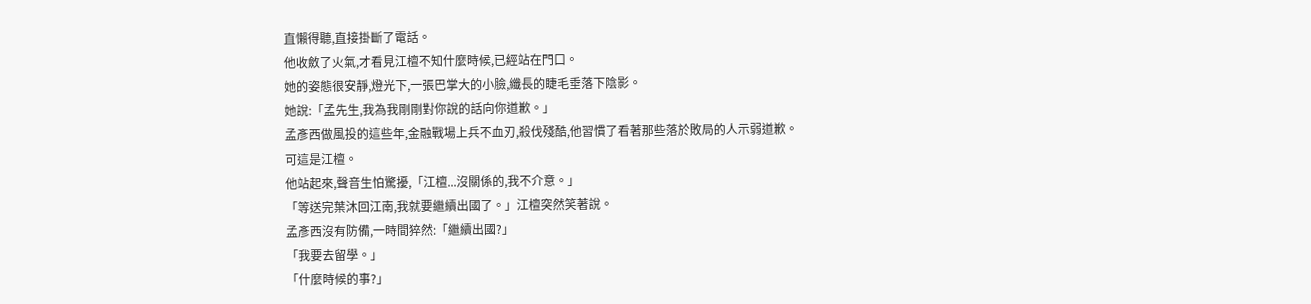直懶得聽,直接掛斷了電話。
他收斂了火氣,才看見江檀不知什麼時候,已經站在門口。
她的姿態很安靜,燈光下,一張巴掌大的小臉,纖長的睫毛垂落下陰影。
她說:「孟先生,我為我剛剛對你說的話向你道歉。」
孟彥西做風投的這些年,金融戰場上兵不血刃,殺伐殘酷,他習慣了看著那些落於敗局的人示弱道歉。
可這是江檀。
他站起來,聲音生怕驚擾,「江檀...沒關係的,我不介意。」
「等送完葉沐回江南,我就要繼續出國了。」江檀突然笑著說。
孟彥西沒有防備,一時間猝然:「繼續出國?」
「我要去留學。」
「什麼時候的事?」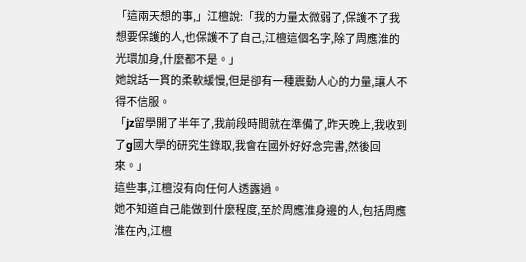「這兩天想的事,」江檀說:「我的力量太微弱了,保護不了我想要保護的人,也保護不了自己,江檀這個名字,除了周應淮的光環加身,什麼都不是。」
她說話一貫的柔軟緩慢,但是卻有一種震動人心的力量,讓人不得不信服。
「jz留學開了半年了,我前段時間就在準備了,昨天晚上,我收到了g國大學的研究生錄取,我會在國外好好念完書,然後回來。」
這些事,江檀沒有向任何人透露過。
她不知道自己能做到什麼程度,至於周應淮身邊的人,包括周應淮在內,江檀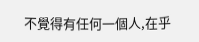不覺得有任何一個人,在乎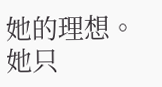她的理想。
她只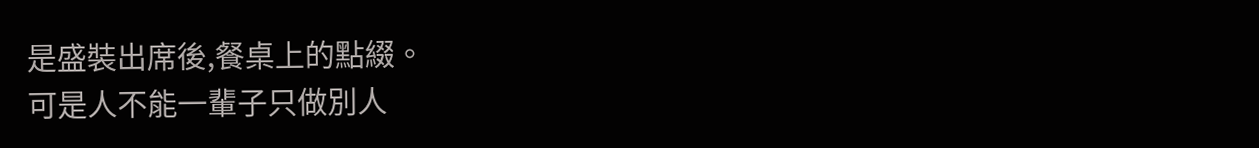是盛裝出席後,餐桌上的點綴。
可是人不能一輩子只做別人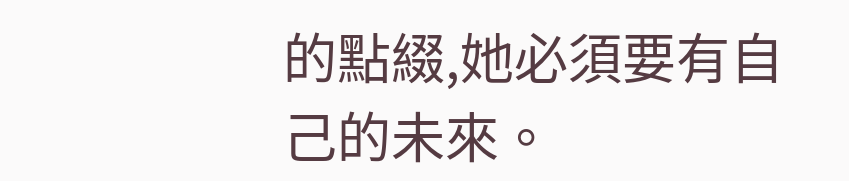的點綴,她必須要有自己的未來。